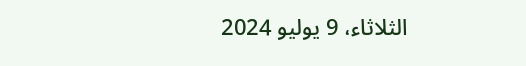الثلاثاء، 9 يوليو 2024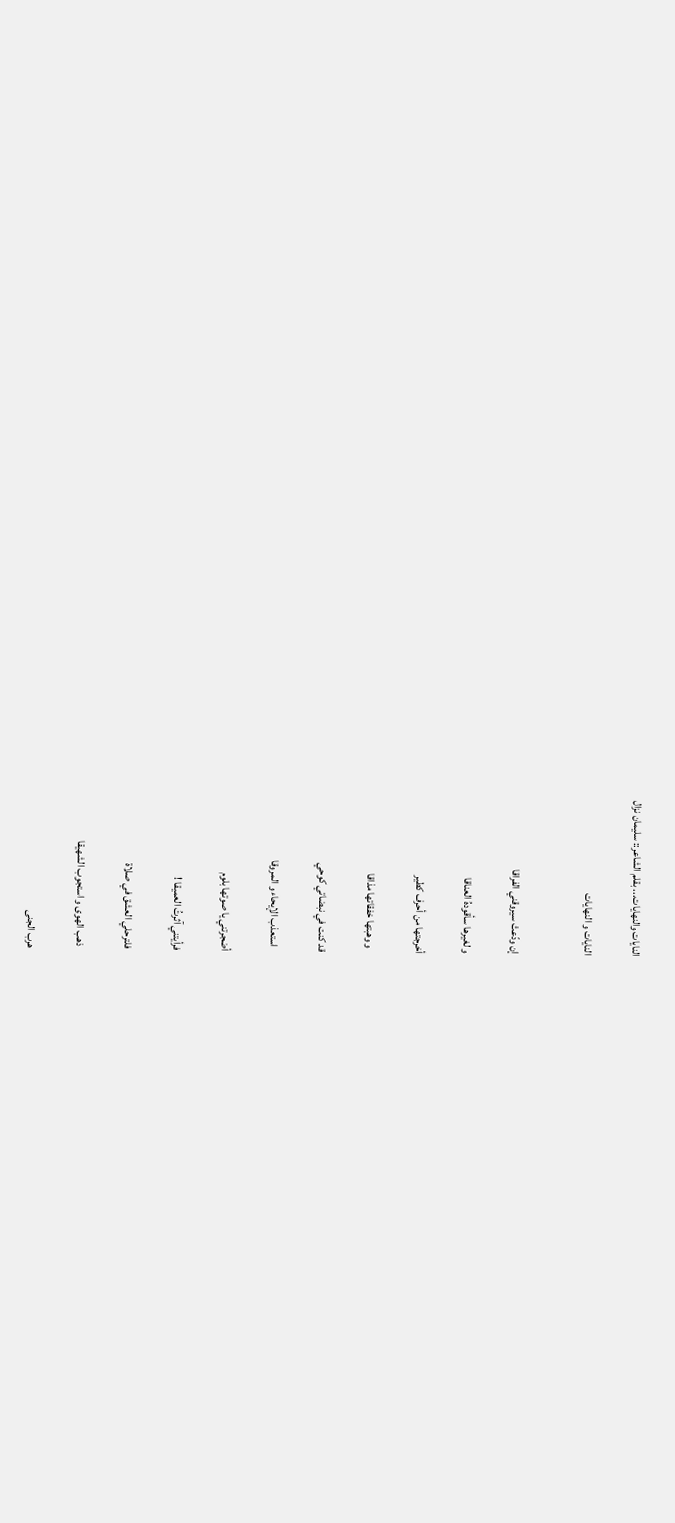النايات والنهايات... بقلم الشاعر:: سليمان نزال

النايات و النهايات


إن ودّعتْ سيروقني الفراقا

و لغيرها سأقودهُ العناقا

أخرجتها من أحرف كطير

  و وهبتها خفقاتها مذاقا

قد كنت في نبضاتي كوحي

  استعذب الإيحاء و المروقا

أضجرتني يا صوتها بلوم

فرأيتني آثرتُ العميقا !

فلترحلي العشق في صلاة

 ذهب الهوى و استجوب الشهيقا

هرب الجنى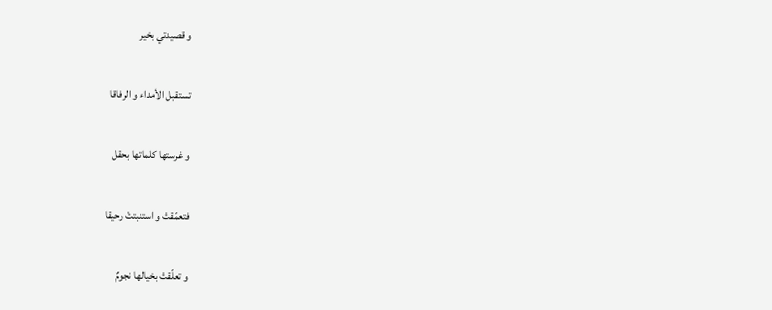و قصيدتي بخير

تستقبل الأمداء و الرفاقا

و غرستها كلماتها بحقل

فتعمّقتْ و استنبتتْ رحيقا

و تعلّقتْ بخيالها نجومٌ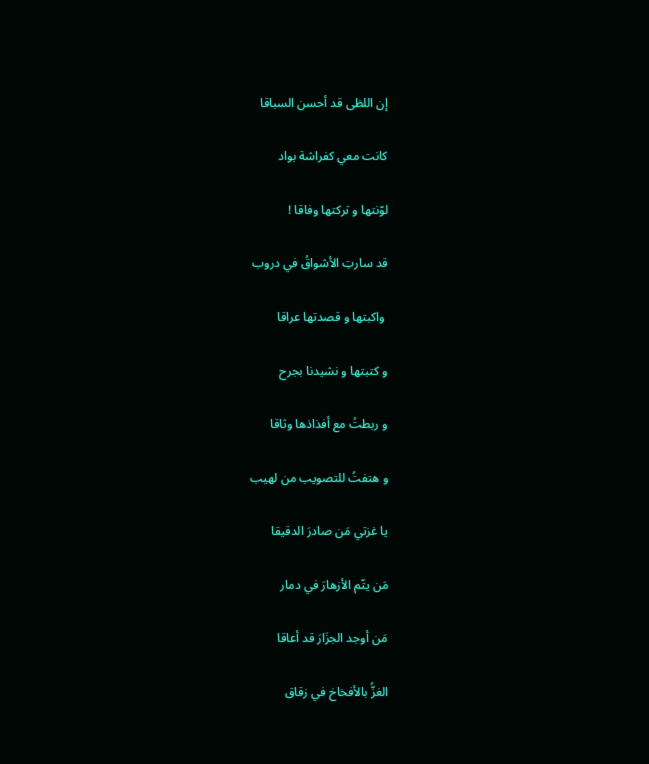إن اللظى قد أحسن السباقا

كانت معي كفراشة بواد

لوّنتها و تركتها وفاقا !

قد سارتِ الأشواقُ في دروب

 واكبتها و قصدتها عراقا

و كتبتها و نشيدنا بجرح

و ربطتُ مع أفذاذها وثاقا

و هتفتُ للتصويب من لهيب

يا غزتي مَن صادرَ الدقيقا

مَن يتّم الأزهارَ في دمار

مَن أوجد الجزَارَ قد أعاقا

الغزُّ بالأفخاخ في زقاق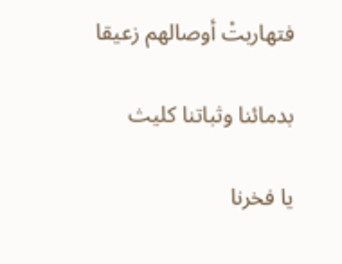فتهاربتْ أوصالهم زعيقا

بدمائنا وثباتنا كليث

يا فخرنا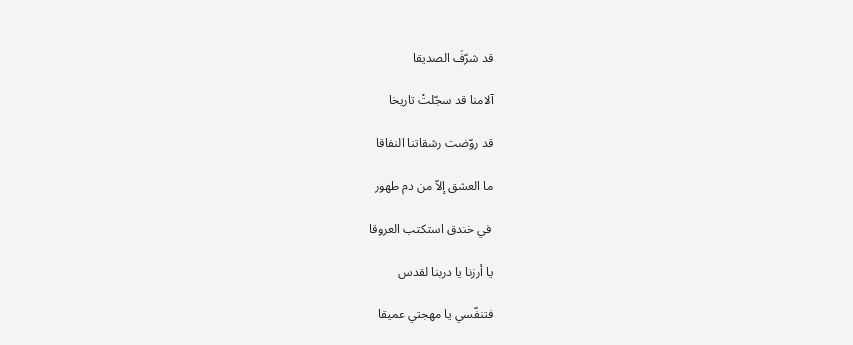قد شرّفَ الصديقا

آلامنا قد سجّلتْ تاريخا

قد روّضت رشقاتنا النفاقا

ما العشق إلاّ من دم طهور

 في خندق استكتب العروقا

يا أرزنا يا دربنا لقدس

فتنفّسي يا مهجتي عميقا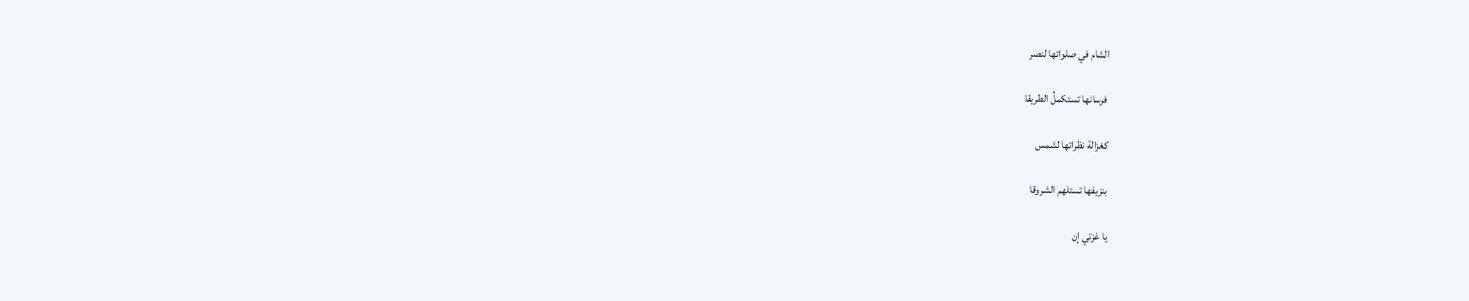الشام في صلواتها لنصر

 فرسانها تستكملُ الطريقا

كغزالة نظراتها لشمس

بنزيفها تستلهم الشروقا

يا غزتي إن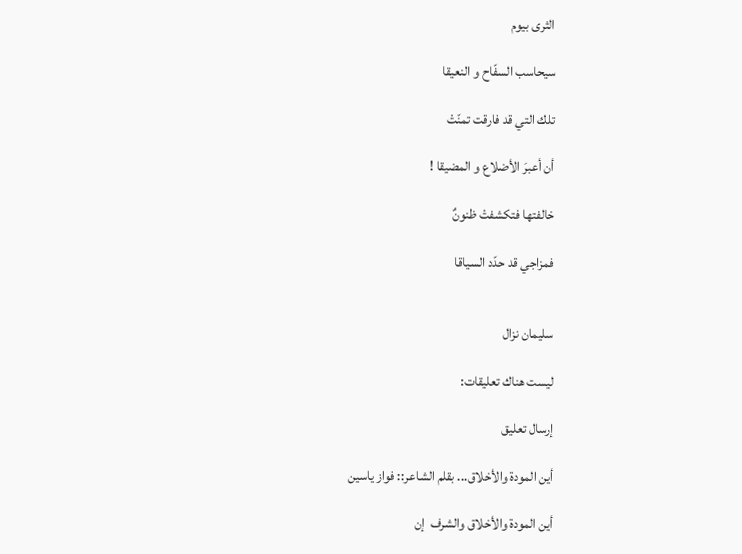الثرى بيوم

سيحاسب السفّاح و النعيقا

تلك التي قد فارقت تمنّتْ

أن أعبرَ الأضلاع و المضيقا !

خالفتها فتكشفتْ ظنونٌ

فمزاجي قد حدّد السياقا


سليمان نزال

ليست هناك تعليقات:

إرسال تعليق

أين المودة والأخلاق... بقلم الشاعر:: فواز ياسين

أين المودة والأخلاق والشرف  إن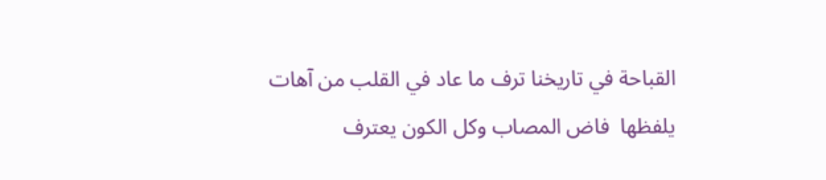القباحة في تاريخنا ترف ما عاد في القلب من آهات يلفظها  فاض المصاب وكل الكون يعترف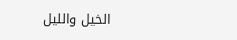الخيل والليل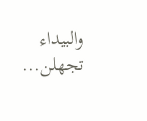والبيداء تجهلن...